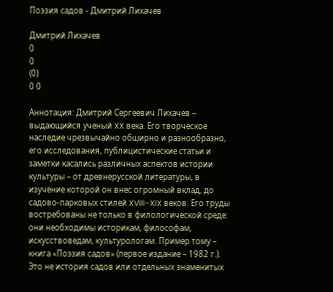Поэзия садов - Дмитрий Лихачев

Дмитрий Лихачев
0
0
(0)
0 0

Аннотация: Дмитрий Сергеевич Лихачев – выдающийся ученый XX века. Его творческое наследие чрезвычайно обширно и разнообразно, его исследования, публицистические статьи и заметки касались различных аспектов истории культуры – от древнерусской литературы, в изучение которой он внес огромный вклад, до садово-парковых стилей XVIII–XIX веков. Его труды востребованы не только в филологической среде: они необходимы историкам, философам, искусствоведам, культурологам. Пример тому – книга «Поэзия садов» (первое издание – 1982 г.). Это не история садов или отдельных знаменитых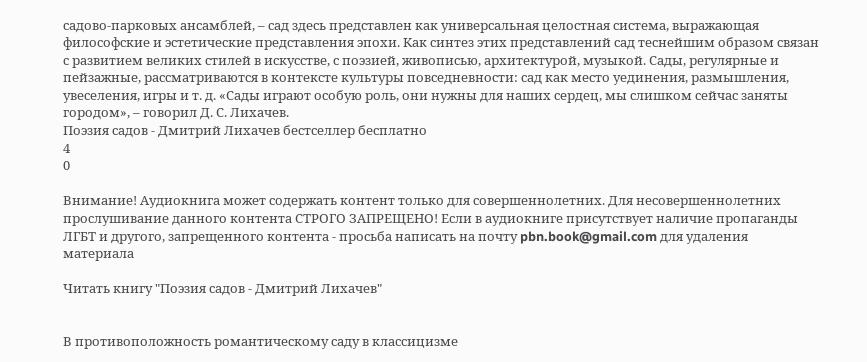садово-парковых ансамблей, – сад здесь представлен как универсальная целостная система, выражающая философские и эстетические представления эпохи. Как синтез этих представлений сад теснейшим образом связан с развитием великих стилей в искусстве, с поэзией, живописью, архитектурой, музыкой. Сады, регулярные и пейзажные, рассматриваются в контексте культуры повседневности: сад как место уединения, размышления, увеселения, игры и т. д. «Сады играют особую роль, они нужны для наших сердец, мы слишком сейчас заняты городом», – говорил Д. С. Лихачев.
Поэзия садов - Дмитрий Лихачев бестселлер бесплатно
4
0

Внимание! Аудиокнига может содержать контент только для совершеннолетних. Для несовершеннолетних прослушивание данного контента СТРОГО ЗАПРЕЩЕНО! Если в аудиокниге присутствует наличие пропаганды ЛГБТ и другого, запрещенного контента - просьба написать на почту pbn.book@gmail.com для удаления материала

Читать книгу "Поэзия садов - Дмитрий Лихачев"


В противоположность романтическому саду в классицизме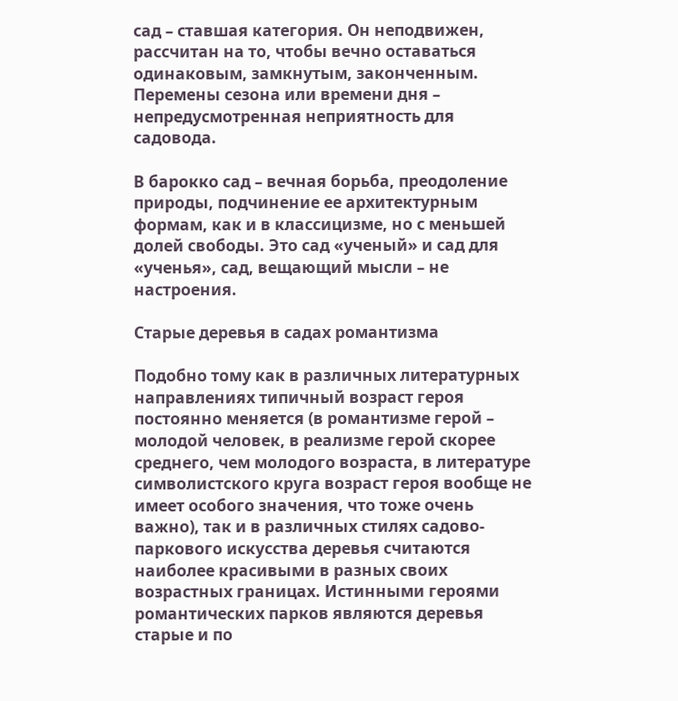сад – ставшая категория. Он неподвижен, рассчитан на то, чтобы вечно оставаться одинаковым, замкнутым, законченным. Перемены сезона или времени дня – непредусмотренная неприятность для садовода.

В барокко сад – вечная борьба, преодоление природы, подчинение ее архитектурным формам, как и в классицизме, но с меньшей долей свободы. Это сад «ученый» и сад для «ученья», сад, вещающий мысли – не настроения.

Старые деревья в садах романтизма

Подобно тому как в различных литературных направлениях типичный возраст героя постоянно меняется (в романтизме герой – молодой человек, в реализме герой скорее среднего, чем молодого возраста, в литературе символистского круга возраст героя вообще не имеет особого значения, что тоже очень важно), так и в различных стилях садово-паркового искусства деревья считаются наиболее красивыми в разных своих возрастных границах. Истинными героями романтических парков являются деревья старые и по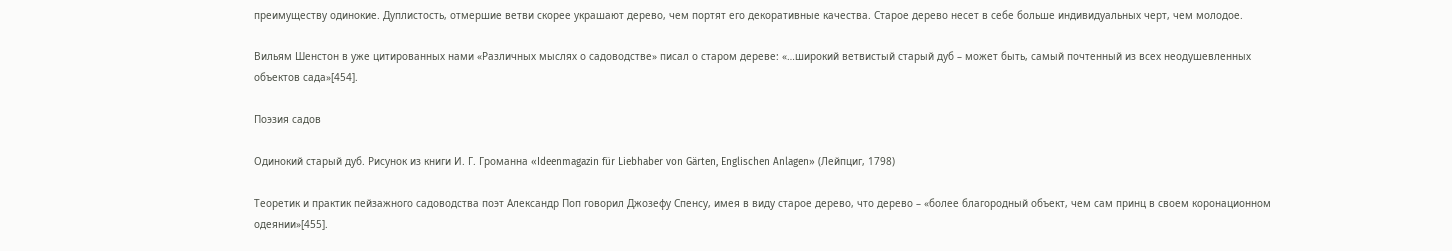преимуществу одинокие. Дуплистость, отмершие ветви скорее украшают дерево, чем портят его декоративные качества. Старое дерево несет в себе больше индивидуальных черт, чем молодое.

Вильям Шенстон в уже цитированных нами «Различных мыслях о садоводстве» писал о старом дереве: «…широкий ветвистый старый дуб – может быть, самый почтенный из всех неодушевленных объектов сада»[454].

Поэзия садов

Одинокий старый дуб. Рисунок из книги И. Г. Громанна «Ideenmagazin für Liebhaber von Gärten, Englischen Anlagen» (Лейпциг, 1798)

Теоретик и практик пейзажного садоводства поэт Александр Поп говорил Джозефу Спенсу, имея в виду старое дерево, что дерево – «более благородный объект, чем сам принц в своем коронационном одеянии»[455].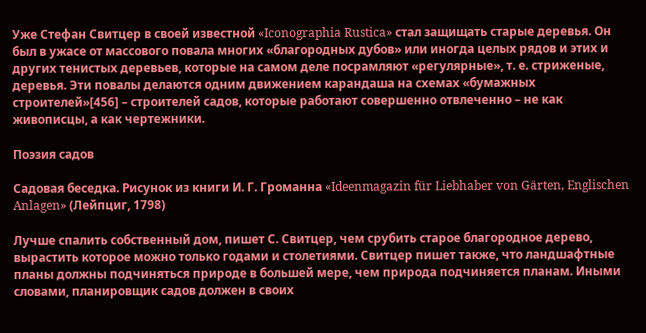Уже Стефан Свитцер в своей известной «Iconographia Rustica» стал защищать старые деревья. Он был в ужасе от массового повала многих «благородных дубов» или иногда целых рядов и этих и других тенистых деревьев, которые на самом деле посрамляют «регулярные», т. е. стриженые, деревья. Эти повалы делаются одним движением карандаша на схемах «бумажных строителей»[456] – строителей садов, которые работают совершенно отвлеченно – не как живописцы, а как чертежники.

Поэзия садов

Садовая беседка. Рисунок из книги И. Г. Громанна «Ideenmagazin für Liebhaber von Gärten, Englischen Anlagen» (Лейпциг, 1798)

Лучше спалить собственный дом, пишет С. Свитцер, чем срубить старое благородное дерево, вырастить которое можно только годами и столетиями. Свитцер пишет также, что ландшафтные планы должны подчиняться природе в большей мере, чем природа подчиняется планам. Иными словами, планировщик садов должен в своих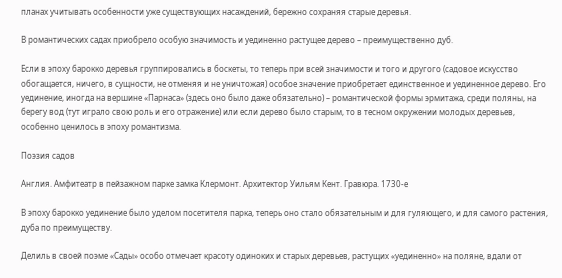планах учитывать особенности уже существующих насаждений, бережно сохраняя старые деревья.

В романтических садах приобрело особую значимость и уединенно растущее дерево – преимущественно дуб.

Если в эпоху барокко деревья группировались в боскеты, то теперь при всей значимости и того и другого (садовое искусство обогащается, ничего, в сущности, не отменяя и не уничтожая) особое значение приобретает единственное и уединенное дерево. Его уединение, иногда на вершине «Парнаса» (здесь оно было даже обязательно) – романтической формы эрмитажа, среди поляны, на берегу вод (тут играло свою роль и его отражение) или если дерево было старым, то в тесном окружении молодых деревьев, особенно ценилось в эпоху романтизма.

Поэзия садов

Англия. Амфитеатр в пейзажном парке замка Клермонт. Архитектор Уильям Кент. Гравюра. 1730-е

В эпоху барокко уединение было уделом посетителя парка, теперь оно стало обязательным и для гуляющего, и для самого растения, дуба по преимуществу.

Делиль в своей поэме «Сады» особо отмечает красоту одиноких и старых деревьев, растущих «уединенно» на поляне, вдали от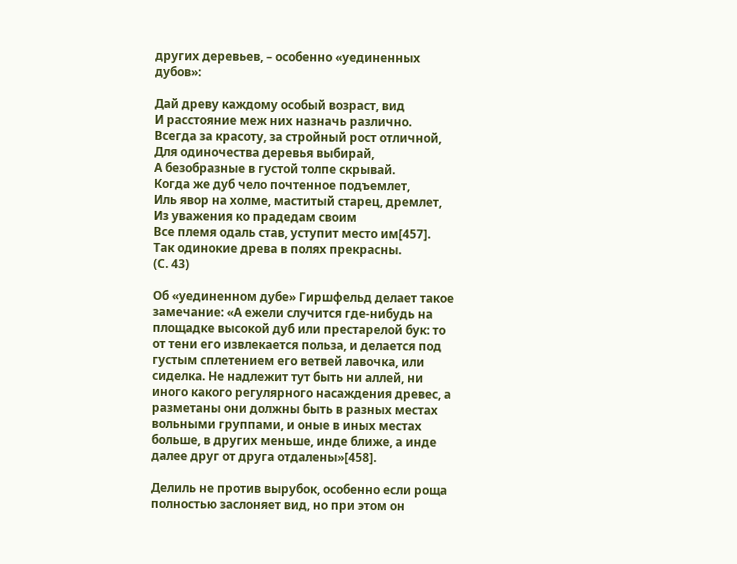других деревьев, – особенно «уединенных дубов»:

Дай древу каждому особый возраст, вид
И расстояние меж них назначь различно.
Всегда за красоту, за стройный рост отличной,
Для одиночества деревья выбирай,
А безобразные в густой толпе скрывай.
Когда же дуб чело почтенное подъемлет,
Иль явор на холме, маститый старец, дремлет,
Из уважения ко прадедам своим
Все племя одаль став, уступит место им[457].
Так одинокие древа в полях прекрасны.
(С. 43)

Об «уединенном дубе» Гиршфельд делает такое замечание: «А ежели случится где-нибудь на площадке высокой дуб или престарелой бук: то от тени его извлекается польза, и делается под густым сплетением его ветвей лавочка, или сиделка. Не надлежит тут быть ни аллей, ни иного какого регулярного насаждения древес, а разметаны они должны быть в разных местах вольными группами, и оные в иных местах больше, в других меньше, инде ближе, а инде далее друг от друга отдалены»[458].

Делиль не против вырубок, особенно если роща полностью заслоняет вид, но при этом он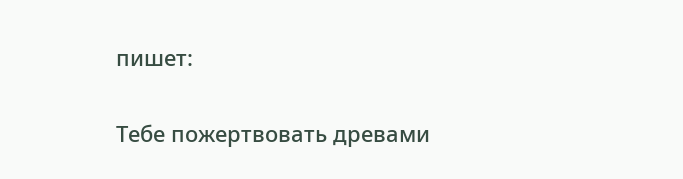пишет:

Тебе пожертвовать древами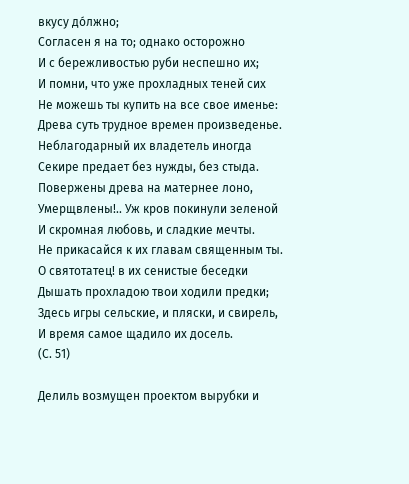вкусу дóлжно;
Согласен я на то; однако осторожно
И с бережливостью руби неспешно их;
И помни, что уже прохладных теней сих
Не можешь ты купить на все свое именье:
Древа суть трудное времен произведенье.
Неблагодарный их владетель иногда
Секире предает без нужды, без стыда.
Повержены древа на матернее лоно,
Умерщвлены!.. Уж кров покинули зеленой
И скромная любовь, и сладкие мечты.
Не прикасайся к их главам священным ты.
О святотатец! в их сенистые беседки
Дышать прохладою твои ходили предки;
Здесь игры сельские, и пляски, и свирель,
И время самое щадило их досель.
(С. 51)

Делиль возмущен проектом вырубки и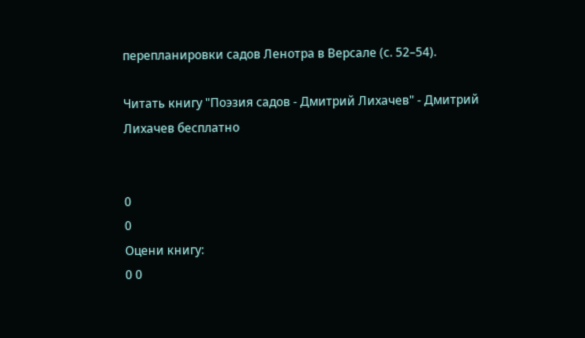перепланировки садов Ленотра в Версале (с. 52–54).

Читать книгу "Поэзия садов - Дмитрий Лихачев" - Дмитрий Лихачев бесплатно


0
0
Оцени книгу:
0 0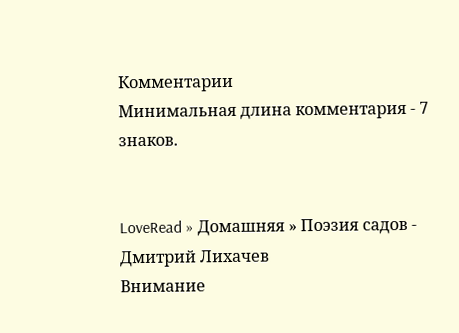Комментарии
Минимальная длина комментария - 7 знаков.


LoveRead » Домашняя » Поэзия садов - Дмитрий Лихачев
Внимание